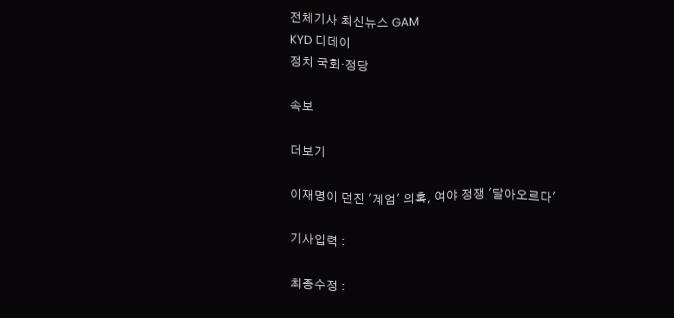전체기사 최신뉴스 GAM
KYD 디데이
정치 국회·정당

속보

더보기

이재명이 던진 '계엄' 의혹, 여야 정쟁 '달아오르다'

기사입력 :

최종수정 :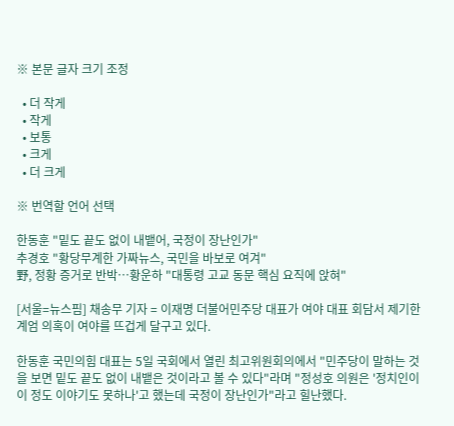※ 본문 글자 크기 조정

  • 더 작게
  • 작게
  • 보통
  • 크게
  • 더 크게

※ 번역할 언어 선택

한동훈 "밑도 끝도 없이 내뱉어, 국정이 장난인가"
추경호 "황당무계한 가짜뉴스, 국민을 바보로 여겨"
野, 정황 증거로 반박…황운하 "대통령 고교 동문 핵심 요직에 앉혀"

[서울=뉴스핌] 채송무 기자 = 이재명 더불어민주당 대표가 여야 대표 회담서 제기한 계엄 의혹이 여야를 뜨겁게 달구고 있다.

한동훈 국민의힘 대표는 5일 국회에서 열린 최고위원회의에서 "민주당이 말하는 것을 보면 밑도 끝도 없이 내뱉은 것이라고 볼 수 있다"라며 "정성호 의원은 '정치인이 이 정도 이야기도 못하나'고 했는데 국정이 장난인가"라고 힐난했다.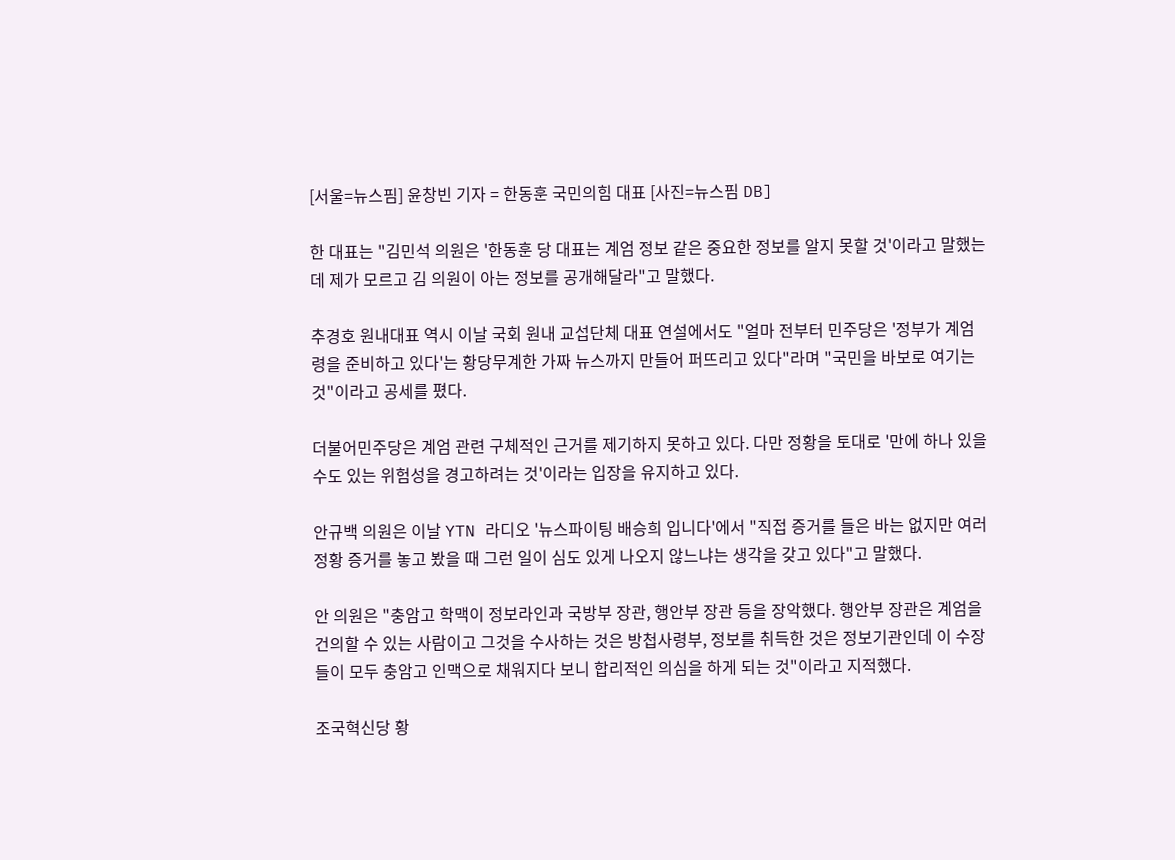[서울=뉴스핌] 윤창빈 기자 = 한동훈 국민의힘 대표 [사진=뉴스핌 DB]

한 대표는 "김민석 의원은 '한동훈 당 대표는 계엄 정보 같은 중요한 정보를 알지 못할 것'이라고 말했는데 제가 모르고 김 의원이 아는 정보를 공개해달라"고 말했다.

추경호 원내대표 역시 이날 국회 원내 교섭단체 대표 연설에서도 "얼마 전부터 민주당은 '정부가 계엄령을 준비하고 있다'는 황당무계한 가짜 뉴스까지 만들어 퍼뜨리고 있다"라며 "국민을 바보로 여기는 것"이라고 공세를 폈다.

더불어민주당은 계엄 관련 구체적인 근거를 제기하지 못하고 있다. 다만 정황을 토대로 '만에 하나 있을 수도 있는 위험성을 경고하려는 것'이라는 입장을 유지하고 있다.

안규백 의원은 이날 YTN 라디오 '뉴스파이팅 배승희 입니다'에서 "직접 증거를 들은 바는 없지만 여러 정황 증거를 놓고 봤을 때 그런 일이 심도 있게 나오지 않느냐는 생각을 갖고 있다"고 말했다.

안 의원은 "충암고 학맥이 정보라인과 국방부 장관, 행안부 장관 등을 장악했다. 행안부 장관은 계엄을 건의할 수 있는 사람이고 그것을 수사하는 것은 방첩사령부, 정보를 취득한 것은 정보기관인데 이 수장들이 모두 충암고 인맥으로 채워지다 보니 합리적인 의심을 하게 되는 것"이라고 지적했다.

조국혁신당 황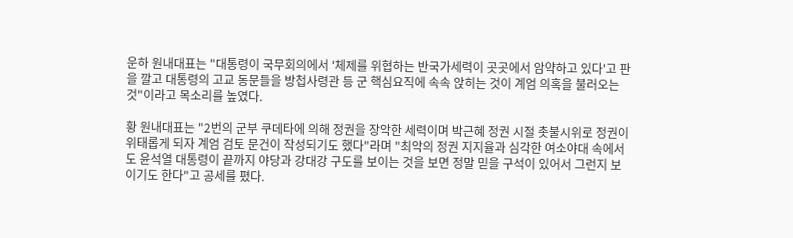운하 원내대표는 "대통령이 국무회의에서 '체제를 위협하는 반국가세력이 곳곳에서 암약하고 있다'고 판을 깔고 대통령의 고교 동문들을 방첩사령관 등 군 핵심요직에 속속 앉히는 것이 계엄 의혹을 불러오는 것"이라고 목소리를 높였다.

황 원내대표는 "2번의 군부 쿠데타에 의해 정권을 장악한 세력이며 박근혜 정권 시절 촛불시위로 정권이 위태롭게 되자 계엄 검토 문건이 작성되기도 했다"라며 "최악의 정권 지지율과 심각한 여소야대 속에서도 윤석열 대통령이 끝까지 야당과 강대강 구도를 보이는 것을 보면 정말 믿을 구석이 있어서 그런지 보이기도 한다"고 공세를 폈다.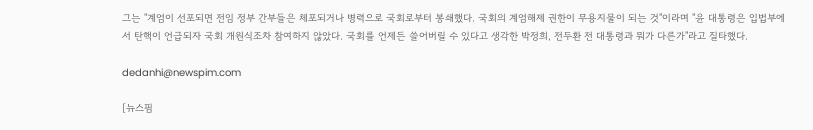그는 "계엄이 선포되면 전임 정부 간부들은 체포되거나 병력으로 국회로부터 봉쇄했다. 국회의 계엄해제 권한이 무용지물이 되는 것"이라며 "윤 대통령은 입법부에서 탄핵이 언급되자 국회 개원식조차 참여하지 않았다. 국회를 언제든 쓸어버릴 수 있다고 생각한 박정희, 전두환 전 대통령과 뭐가 다른가"라고 질타했다.

dedanhi@newspim.com

[뉴스핌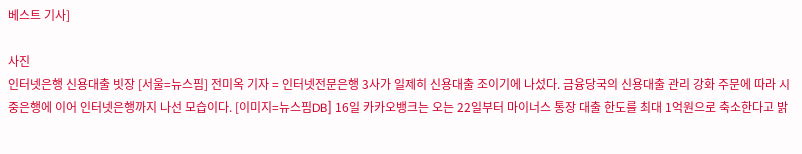베스트 기사]

사진
인터넷은행 신용대출 빗장 [서울=뉴스핌] 전미옥 기자 = 인터넷전문은행 3사가 일제히 신용대출 조이기에 나섰다. 금융당국의 신용대출 관리 강화 주문에 따라 시중은행에 이어 인터넷은행까지 나선 모습이다. [이미지=뉴스핌DB] 16일 카카오뱅크는 오는 22일부터 마이너스 통장 대출 한도를 최대 1억원으로 축소한다고 밝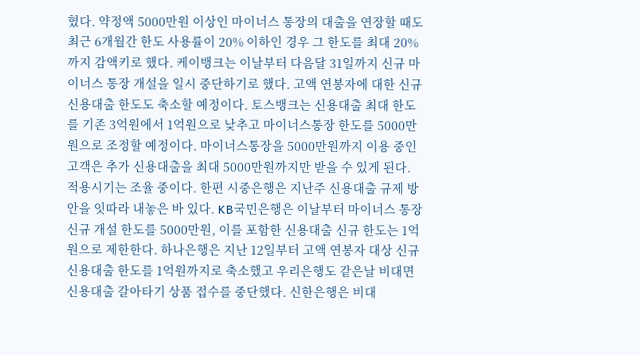혔다. 약정액 5000만원 이상인 마이너스 통장의 대출을 연장할 때도 최근 6개월간 한도 사용률이 20% 이하인 경우 그 한도를 최대 20%까지 감액키로 했다. 케이뱅크는 이날부터 다음달 31일까지 신규 마이너스 통장 개설을 일시 중단하기로 했다. 고액 연봉자에 대한 신규 신용대출 한도도 축소할 예정이다. 토스뱅크는 신용대출 최대 한도를 기존 3억원에서 1억원으로 낮추고 마이너스통장 한도를 5000만원으로 조정할 예정이다. 마이너스통장을 5000만원까지 이용 중인 고객은 추가 신용대출을 최대 5000만원까지만 받을 수 있게 된다. 적용시기는 조율 중이다. 한편 시중은행은 지난주 신용대출 규제 방안을 잇따라 내놓은 바 있다. KB국민은행은 이날부터 마이너스 통장 신규 개설 한도를 5000만원, 이를 포함한 신용대출 신규 한도는 1억원으로 제한한다. 하나은행은 지난 12일부터 고액 연봉자 대상 신규 신용대출 한도를 1억원까지로 축소했고 우리은행도 같은날 비대면 신용대출 갈아타기 상품 접수를 중단했다. 신한은행은 비대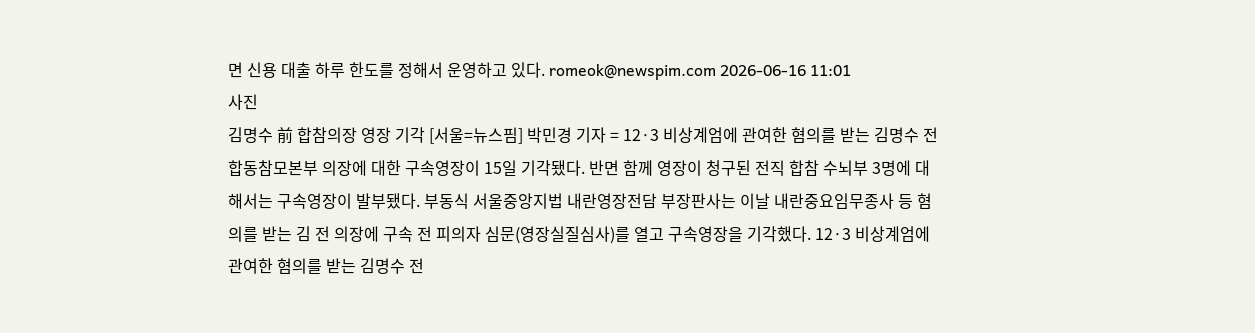면 신용 대출 하루 한도를 정해서 운영하고 있다. romeok@newspim.com 2026-06-16 11:01
사진
김명수 前 합참의장 영장 기각 [서울=뉴스핌] 박민경 기자 = 12·3 비상계엄에 관여한 혐의를 받는 김명수 전 합동참모본부 의장에 대한 구속영장이 15일 기각됐다. 반면 함께 영장이 청구된 전직 합참 수뇌부 3명에 대해서는 구속영장이 발부됐다. 부동식 서울중앙지법 내란영장전담 부장판사는 이날 내란중요임무종사 등 혐의를 받는 김 전 의장에 구속 전 피의자 심문(영장실질심사)를 열고 구속영장을 기각했다. 12·3 비상계엄에 관여한 혐의를 받는 김명수 전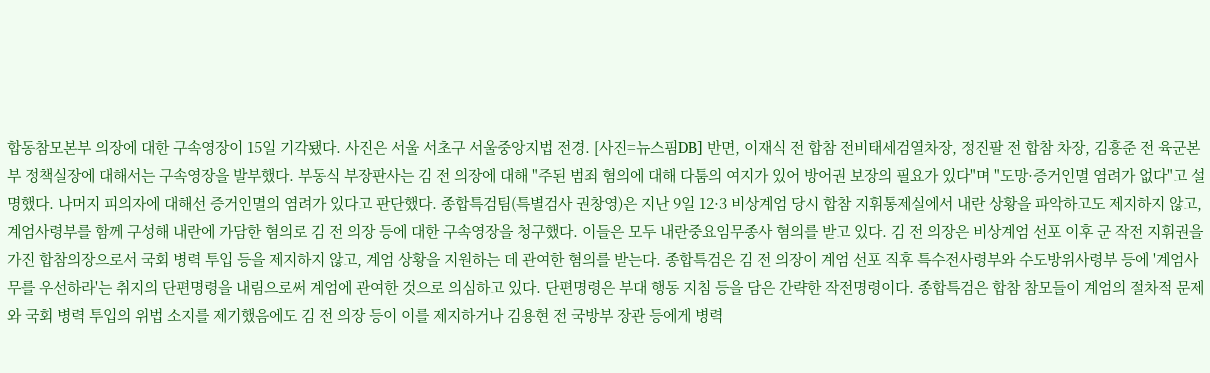합동참모본부 의장에 대한 구속영장이 15일 기각됐다. 사진은 서울 서초구 서울중앙지법 전경. [사진=뉴스핌DB] 반면, 이재식 전 합참 전비태세검열차장, 정진팔 전 합참 차장, 김흥준 전 육군본부 정책실장에 대해서는 구속영장을 발부했다. 부동식 부장판사는 김 전 의장에 대해 "주된 범죄 혐의에 대해 다툼의 여지가 있어 방어권 보장의 필요가 있다"며 "도망·증거인멸 염려가 없다"고 설명했다. 나머지 피의자에 대해선 증거인멸의 염려가 있다고 판단했다. 종합특검팀(특별검사 권창영)은 지난 9일 12·3 비상계엄 당시 합참 지휘통제실에서 내란 상황을 파악하고도 제지하지 않고, 계엄사령부를 함께 구성해 내란에 가담한 혐의로 김 전 의장 등에 대한 구속영장을 청구했다. 이들은 모두 내란중요임무종사 혐의를 받고 있다. 김 전 의장은 비상계엄 선포 이후 군 작전 지휘권을 가진 합참의장으로서 국회 병력 투입 등을 제지하지 않고, 계엄 상황을 지원하는 데 관여한 혐의를 받는다. 종합특검은 김 전 의장이 계엄 선포 직후 특수전사령부와 수도방위사령부 등에 '계엄사무를 우선하라'는 취지의 단편명령을 내림으로써 계엄에 관여한 것으로 의심하고 있다. 단편명령은 부대 행동 지침 등을 담은 간략한 작전명령이다. 종합특검은 합참 참모들이 계엄의 절차적 문제와 국회 병력 투입의 위법 소지를 제기했음에도 김 전 의장 등이 이를 제지하거나 김용현 전 국방부 장관 등에게 병력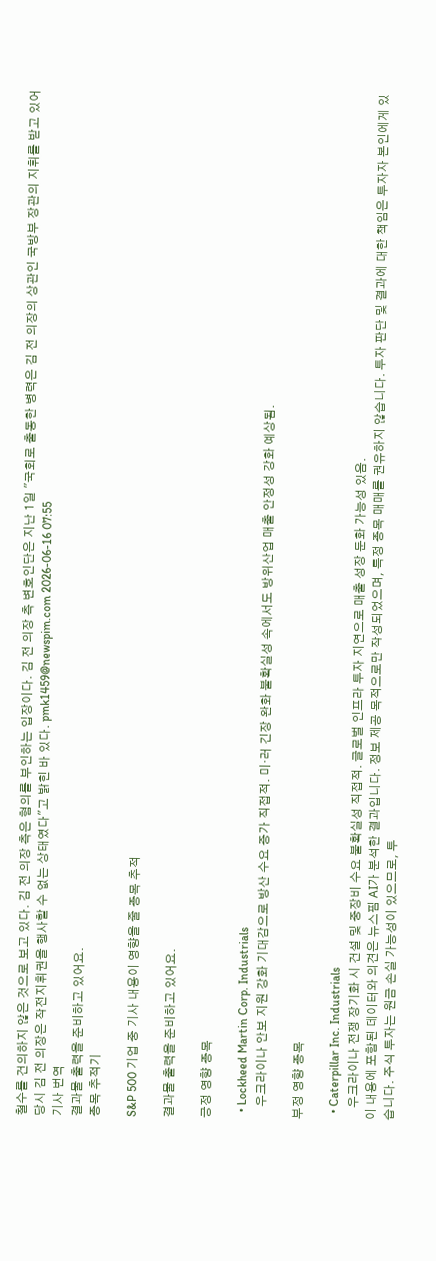철수를 건의하지 않은 것으로 보고 있다. 김 전 의장 측은 혐의를 부인하는 입장이다. 김 전 의장 측 변호인단은 지난 1일 "국회로 출동한 병력은 김 전 의장의 상관인 국방부 장관의 지휘를 받고 있어 당시 김 전 의장은 작전지휘권을 행사할 수 없는 상태였다"고 밝힌 바 있다. pmk1459@newspim.com 2026-06-16 07:55
기사 번역
결과물 출력을 준비하고 있어요.
종목 추적기

S&P 500 기업 중 기사 내용이 영향을 줄 종목 추적

결과물 출력을 준비하고 있어요.

긍정 영향 종목

  • Lockheed Martin Corp. Industrials
    우크라이나 안보 지원 강화 기대감으로 방산 수요 증가 직접적. 미·러 긴장 완화 불확실성 속에서도 방위산업 매출 안정성 강화 예상됨.

부정 영향 종목

  • Caterpillar Inc. Industrials
    우크라이나 전쟁 장기화 시 건설 및 중장비 수요 불확실성 직접적. 글로벌 인프라 투자 지연으로 매출 성장 둔화 가능성 있음.
이 내용에 포함된 데이터와 의견은 뉴스핌 AI가 분석한 결과입니다. 정보 제공 목적으로만 작성되었으며, 특정 종목 매매를 권유하지 않습니다. 투자 판단 및 결과에 대한 책임은 투자자 본인에게 있습니다. 주식 투자는 원금 손실 가능성이 있으므로, 투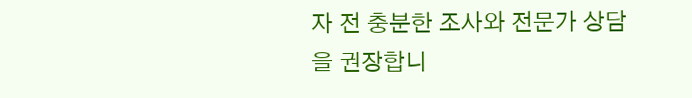자 전 충분한 조사와 전문가 상담을 권장합니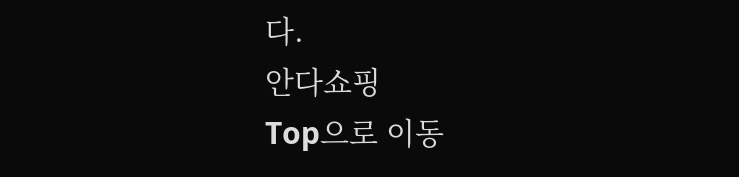다.
안다쇼핑
Top으로 이동